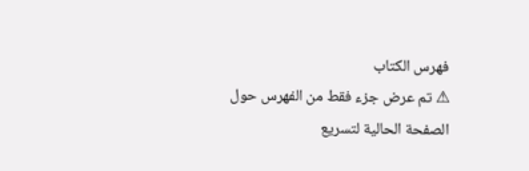فهرس الكتاب
⚠ تم عرض جزء فقط من الفهرس حول الصفحة الحالية لتسريع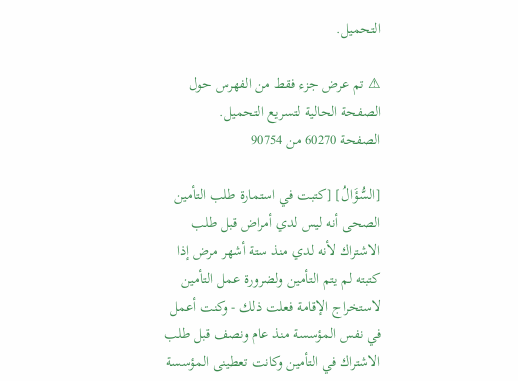التحميل.

⚠ تم عرض جزء فقط من الفهرس حول الصفحة الحالية لتسريع التحميل.
الصفحة 60270 من 90754

[السُّؤَالُ] [كتبت في استمارة طلب التأمين الصحى أنه ليس لدي أمراض قبل طلب الاشتراك لأنه لدي منذ ستة أشهر مرض إذا كتبته لم يتم التأمين ولضرورة عمل التأمين لاستخراج الإقامة فعلت ذلك - وكنت أعمل في نفس المؤسسة منذ عام ونصف قبل طلب الاشتراك في التأمين وكانت تعطينى المؤسسة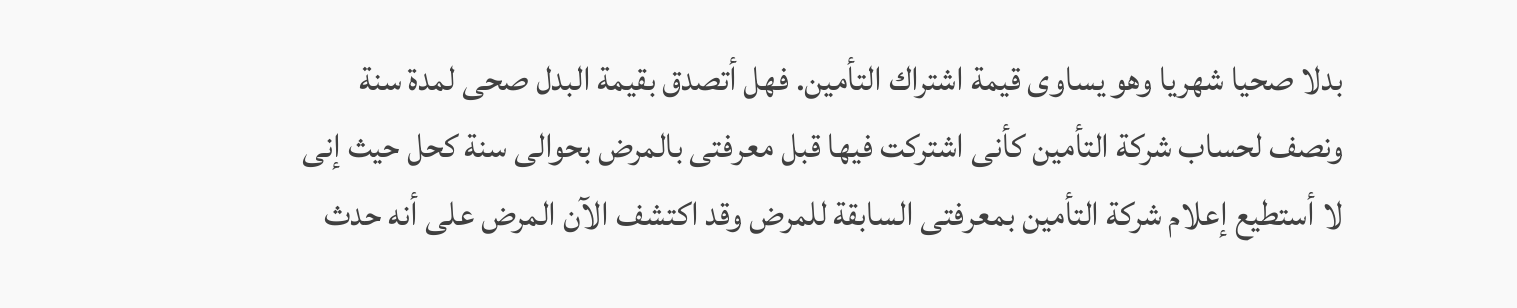بدلا صحيا شهريا وهو يساوى قيمة اشتراك التأمين. فهل أتصدق بقيمة البدل صحى لمدة سنة ونصف لحساب شركة التأمين كأنى اشتركت فيها قبل معرفتى بالمرض بحوالى سنة كحل حيث إنى لا أستطيع إعلام شركة التأمين بمعرفتى السابقة للمرض وقد اكتشف الآن المرض على أنه حدث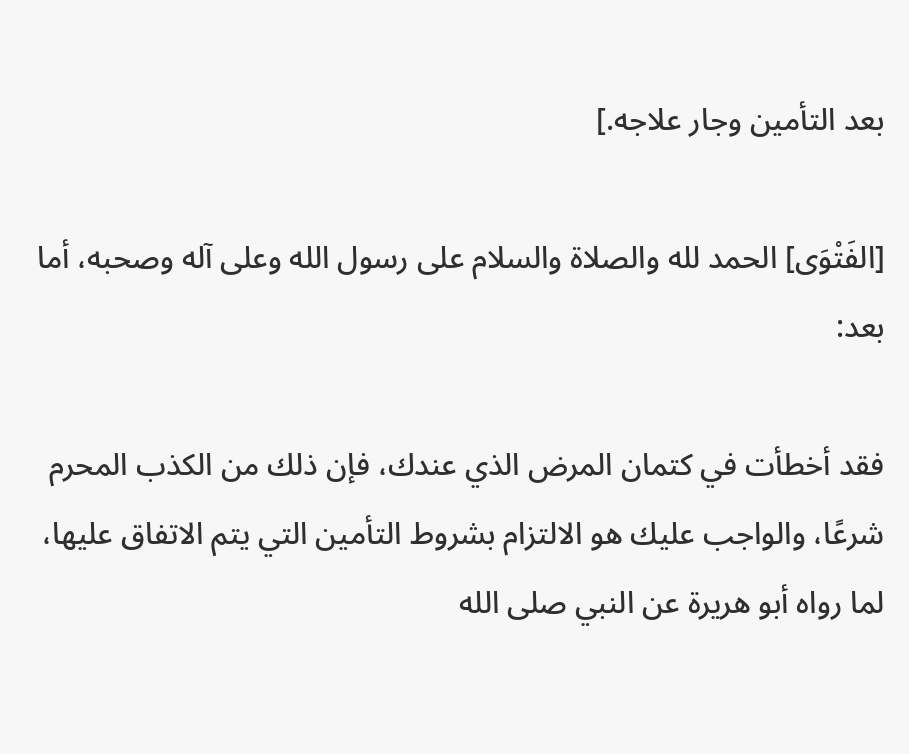بعد التأمين وجار علاجه.]

[الفَتْوَى] الحمد لله والصلاة والسلام على رسول الله وعلى آله وصحبه، أما بعد:

فقد أخطأت في كتمان المرض الذي عندك، فإن ذلك من الكذب المحرم شرعًا، والواجب عليك هو الالتزام بشروط التأمين التي يتم الاتفاق عليها، لما رواه أبو هريرة عن النبي صلى الله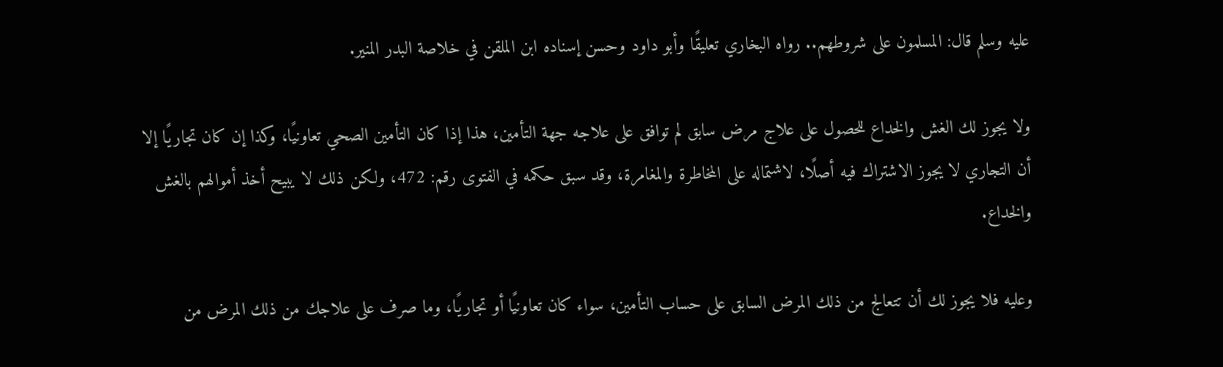عليه وسلم قال: المسلمون على شروطهم.. رواه البخاري تعليقًا وأبو داود وحسن إسناده ابن الملقن في خلاصة البدر المنير.

ولا يجوز لك الغش والخداع للحصول على علاج مرض سابق لم توافق على علاجه جهة التأمين، هذا إذا كان التأمين الصحي تعاونيًا، وكذا إن كان تجاريًا إلا أن التجاري لا يجوز الاشتراك فيه أصلًا، لاشتماله على المخاطرة والمغامرة، وقد سبق حكمه في الفتوى رقم: 472، ولكن ذلك لا يبيح أخذ أموالهم بالغش والخداع.

وعليه فلا يجوز لك أن تتعالج من ذلك المرض السابق على حساب التأمين، سواء كان تعاونيًا أو تجاريًا، وما صرف على علاجك من ذلك المرض من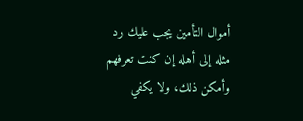أموال التأمين يجب عليك رد مثله إلى أهله إن كنت تعرفهم وأمكن ذلك، ولا يكفي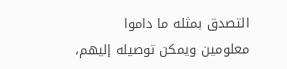التصدق بمثله ما داموا معلومين ويمكن توصيله إليهم،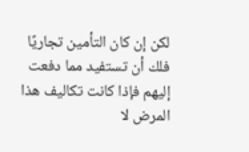لكن إن كان التأمين تجاريًا فلك أن تستفيد مما دفعت إليهم فإذا كانت تكاليف هذا المرض لا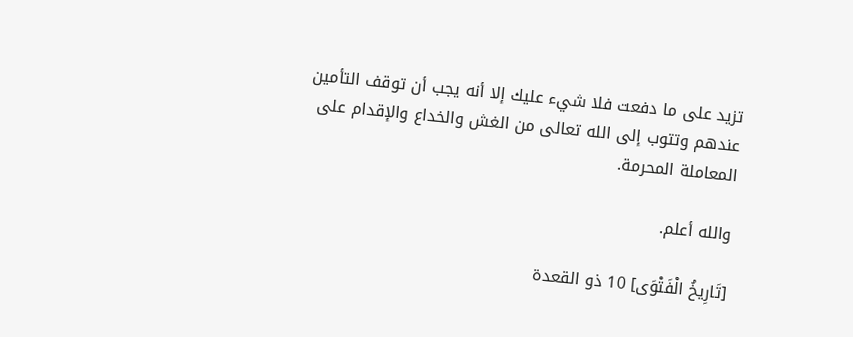تزيد على ما دفعت فلا شيء عليك إلا أنه يجب أن توقف التأمين عندهم وتتوب إلى الله تعالى من الغش والخداع والإقدام على المعاملة المحرمة.

والله أعلم.

[تَارِيخُ الْفَتْوَى] 10 ذو القعدة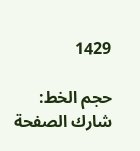1429

حجم الخط:
شارك الصفحة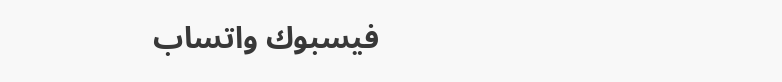فيسبوك واتساب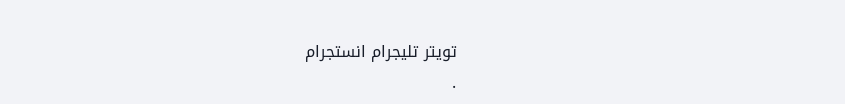تويتر تليجرام انستجرام
.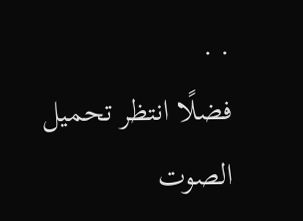. .
فضلًا انتظر تحميل الصوت